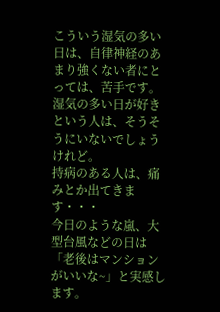こういう湿気の多い日は、自律神経のあまり強くない者にとっては、苦手です。
湿気の多い日が好きという人は、そうそうにいないでしょうけれど。
持病のある人は、痛みとか出てきます・・・
今日のような嵐、大型台風などの日は
「老後はマンションがいいな~」と実感します。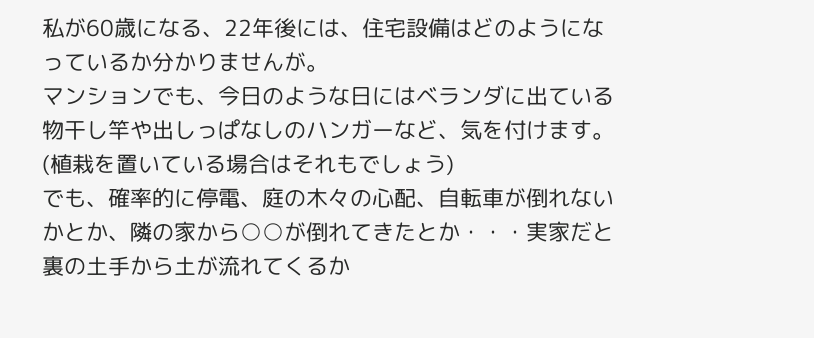私が60歳になる、22年後には、住宅設備はどのようになっているか分かりませんが。
マンションでも、今日のような日にはベランダに出ている物干し竿や出しっぱなしのハンガーなど、気を付けます。(植栽を置いている場合はそれもでしょう)
でも、確率的に停電、庭の木々の心配、自転車が倒れないかとか、隣の家から○○が倒れてきたとか・・・実家だと裏の土手から土が流れてくるか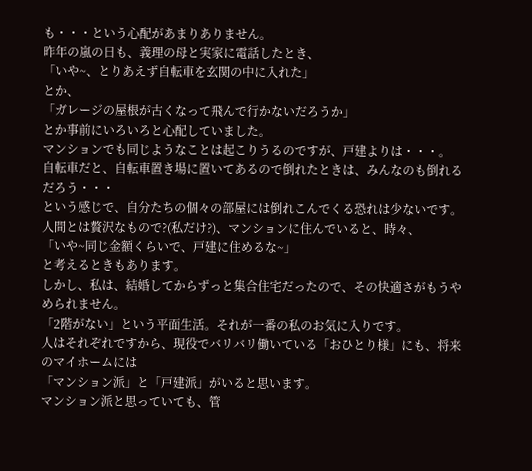も・・・という心配があまりありません。
昨年の嵐の日も、義理の母と実家に電話したとき、
「いや~、とりあえず自転車を玄関の中に入れた」
とか、
「ガレージの屋根が古くなって飛んで行かないだろうか」
とか事前にいろいろと心配していました。
マンションでも同じようなことは起こりうるのですが、戸建よりは・・・。
自転車だと、自転車置き場に置いてあるので倒れたときは、みんなのも倒れるだろう・・・
という感じで、自分たちの個々の部屋には倒れこんでくる恐れは少ないです。
人間とは贅沢なもので?(私だけ?)、マンションに住んでいると、時々、
「いや~同じ金額くらいで、戸建に住めるな~」
と考えるときもあります。
しかし、私は、結婚してからずっと集合住宅だったので、その快適さがもうやめられません。
「2階がない」という平面生活。それが一番の私のお気に入りです。
人はそれぞれですから、現役でバリバリ働いている「おひとり様」にも、将来のマイホームには
「マンション派」と「戸建派」がいると思います。
マンション派と思っていても、管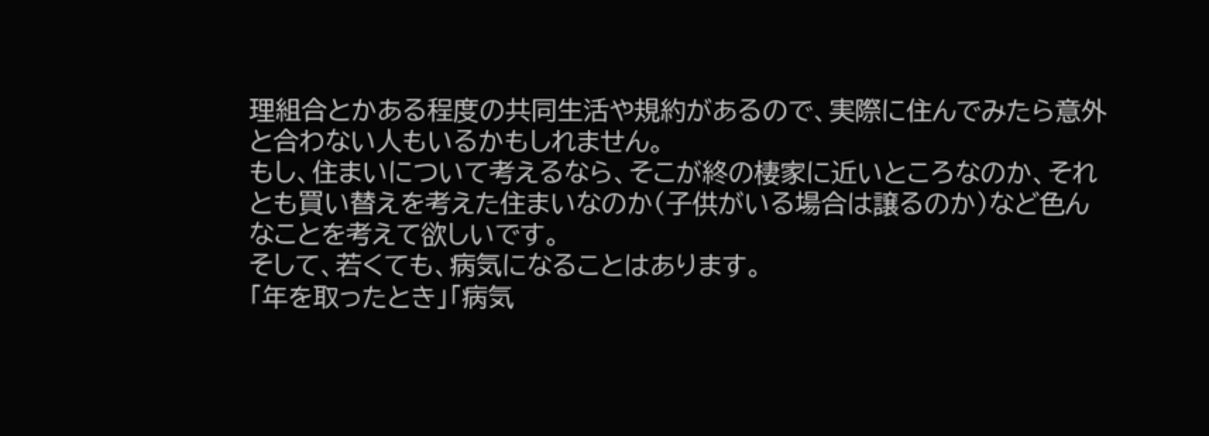理組合とかある程度の共同生活や規約があるので、実際に住んでみたら意外と合わない人もいるかもしれません。
もし、住まいについて考えるなら、そこが終の棲家に近いところなのか、それとも買い替えを考えた住まいなのか(子供がいる場合は譲るのか)など色んなことを考えて欲しいです。
そして、若くても、病気になることはあります。
「年を取ったとき」「病気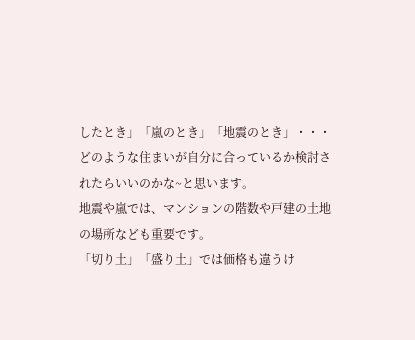したとき」「嵐のとき」「地震のとき」・・・どのような住まいが自分に合っているか検討されたらいいのかな~と思います。
地震や嵐では、マンションの階数や戸建の土地の場所なども重要です。
「切り土」「盛り土」では価格も違うけ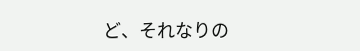ど、それなりの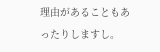理由があることもあったりしますし。